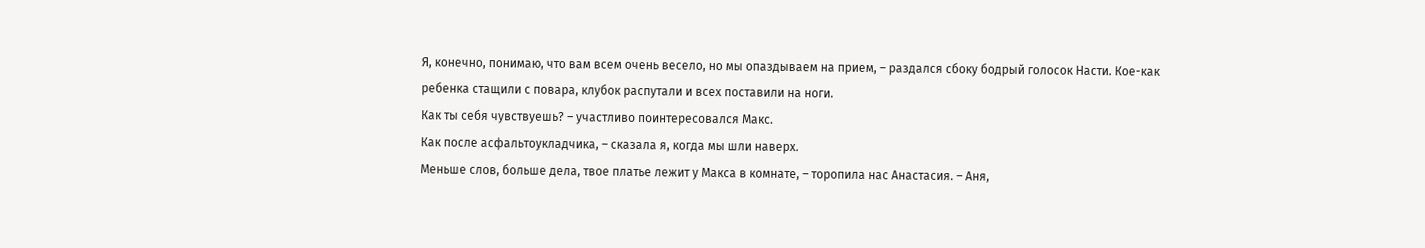Я, конечно, понимаю, что вам всем очень весело, но мы опаздываем на прием, – раздался сбоку бодрый голосок Насти. Кое-как ребенка стащили с повара, клубок распутали и всех поставили на ноги.
Как ты себя чувствуешь? – участливо поинтересовался Макс.
Как после асфальтоукладчика, – сказала я, когда мы шли наверх.
Меньше слов, больше дела, твое платье лежит у Макса в комнате, – торопила нас Анастасия. – Аня,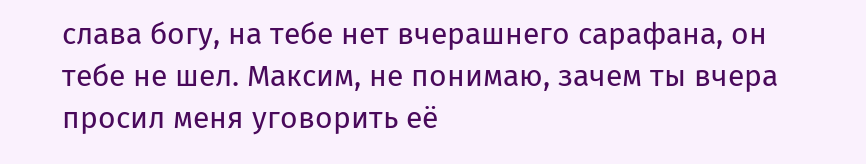слава богу, на тебе нет вчерашнего сарафана, он тебе не шел. Максим, не понимаю, зачем ты вчера просил меня уговорить её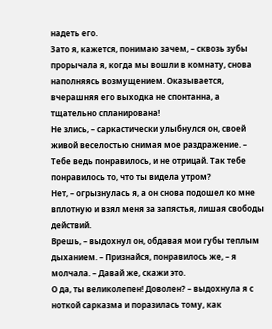надеть его.
Зато я, кажется, понимаю зачем, – сквозь зубы прорычала я, когда мы вошли в комнату, снова наполняясь возмущением. Оказывается, вчерашняя его выходка не спонтанна, а тщательно спланирована!
Не злись, – саркастически улыбнулся он, своей живой веселостью снимая мое раздражение. – Тебе ведь понравилось, и не отрицай. Так тебе понравилось то, что ты видела утром?
Нет, – огрызнулась я, а он снова подошел ко мне вплотную и взял меня за запястья, лишая свободы действий.
Врешь, – выдохнул он, обдавая мои губы теплым дыханием. – Признайся, понравилось же, – я молчала. – Давай же, скажи это.
О да, ты великолепен! Доволен? – выдохнула я с ноткой сарказма и поразилась тому, как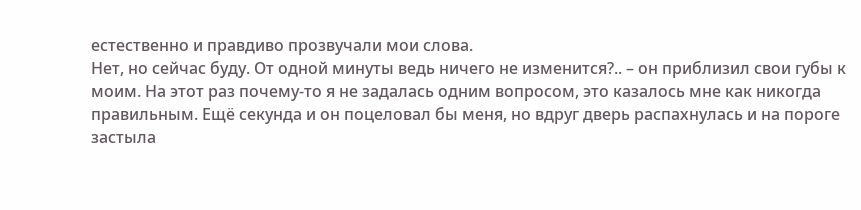естественно и правдиво прозвучали мои слова.
Нет, но сейчас буду. От одной минуты ведь ничего не изменится?.. – он приблизил свои губы к моим. На этот раз почему-то я не задалась одним вопросом, это казалось мне как никогда правильным. Ещё секунда и он поцеловал бы меня, но вдруг дверь распахнулась и на пороге застыла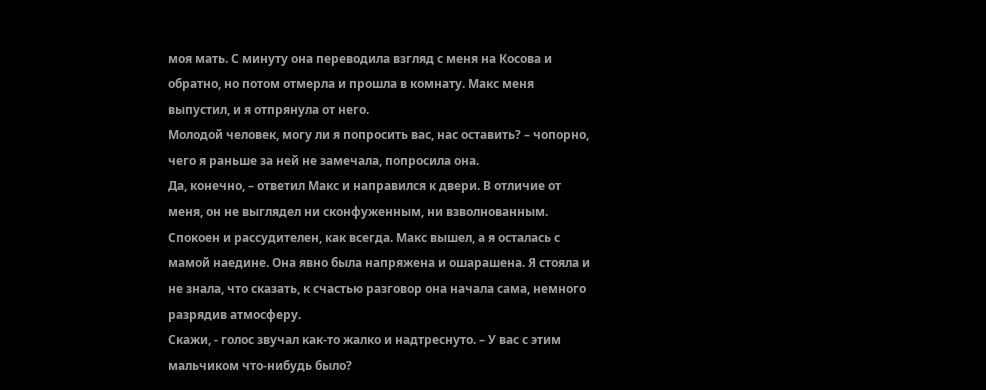моя мать. С минуту она переводила взгляд с меня на Косова и обратно, но потом отмерла и прошла в комнату. Макс меня выпустил, и я отпрянула от него.
Молодой человек, могу ли я попросить вас, нас оставить? – чопорно, чего я раньше за ней не замечала, попросила она.
Да, конечно, – ответил Макс и направился к двери. В отличие от меня, он не выглядел ни сконфуженным, ни взволнованным. Спокоен и рассудителен, как всегда. Макс вышел, а я осталась с мамой наедине. Она явно была напряжена и ошарашена. Я стояла и не знала, что сказать, к счастью разговор она начала сама, немного разрядив атмосферу.
Скажи, - голос звучал как-то жалко и надтреснуто. – У вас с этим мальчиком что-нибудь было?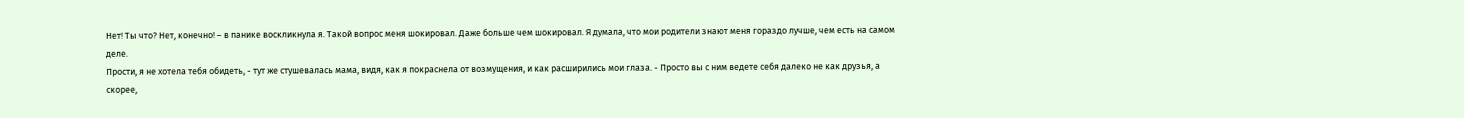Нет! Ты что? Нет, конечно! – в панике воскликнула я. Такой вопрос меня шокировал. Даже больше чем шокировал. Я думала, что мои родители знают меня гораздо лучше, чем есть на самом деле.
Прости, я не хотела тебя обидеть, - тут же стушевалась мама, видя, как я покраснела от возмущения, и как расширились мои глаза. - Просто вы с ним ведете себя далеко не как друзья, а скорее,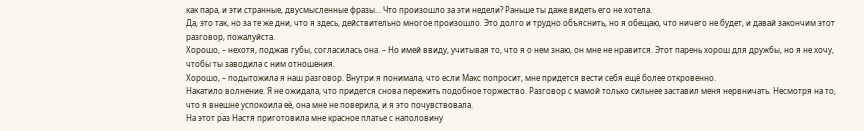как пара, и эти странные, двусмысленные фразы... Что произошло за эти недели? Раньше ты даже видеть его не хотела.
Да, это так, но за те же дни, что я здесь, действительно многое произошло. Это долго и трудно объяснить, но я обещаю, что ничего не будет, и давай закончим этот разговор, пожалуйста.
Хорошо, – нехотя, поджав губы, согласилась она. – Но имей ввиду, учитывая то, что я о нем знаю, он мне не нравится. Этот парень хорош для дружбы, но я не хочу, чтобы ты заводила с ним отношения.
Хорошо, – подытожила я наш разговор. Внутри я понимала, что если Макс попросит, мне придется вести себя ещё более откровенно.
Накатило волнение. Я не ожидала, что придется снова пережить подобное торжество. Разговор с мамой только сильнее заставил меня нервничать. Несмотря на то, что я внешне успокоила её, она мне не поверила, и я это почувствовала.
На этот раз Настя приготовила мне красное платье с наполовину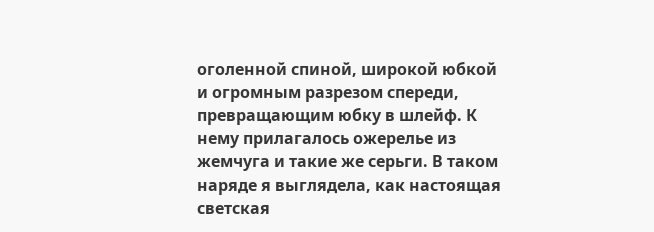оголенной спиной, широкой юбкой и огромным разрезом спереди, превращающим юбку в шлейф. К нему прилагалось ожерелье из жемчуга и такие же серьги. В таком наряде я выглядела, как настоящая светская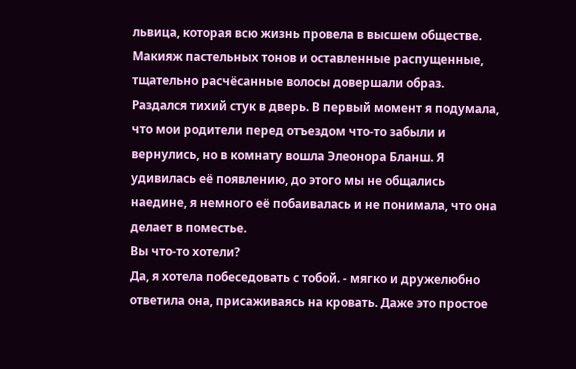львица, которая всю жизнь провела в высшем обществе. Макияж пастельных тонов и оставленные распущенные, тщательно расчёсанные волосы довершали образ.
Раздался тихий стук в дверь. В первый момент я подумала, что мои родители перед отъездом что-то забыли и вернулись, но в комнату вошла Элеонора Бланш. Я удивилась её появлению, до этого мы не общались наедине, я немного её побаивалась и не понимала, что она делает в поместье.
Вы что-то хотели?
Да, я хотела побеседовать с тобой. - мягко и дружелюбно ответила она, присаживаясь на кровать. Даже это простое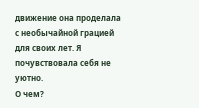движение она проделала с необычайной грацией для своих лет. Я почувствовала себя не уютно.
О чем?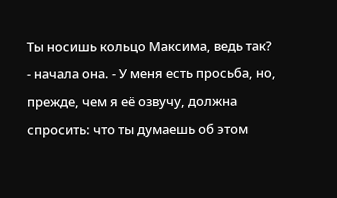Ты носишь кольцо Максима, ведь так? - начала она. - У меня есть просьба, но, прежде, чем я её озвучу, должна спросить: что ты думаешь об этом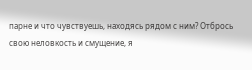парне и что чувствуешь, находясь рядом с ним? Отбрось свою неловкость и смущение, я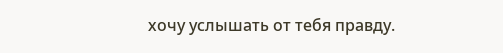хочу услышать от тебя правду.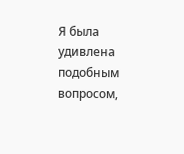Я была удивлена подобным вопросом,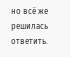но всё же решилась ответить.